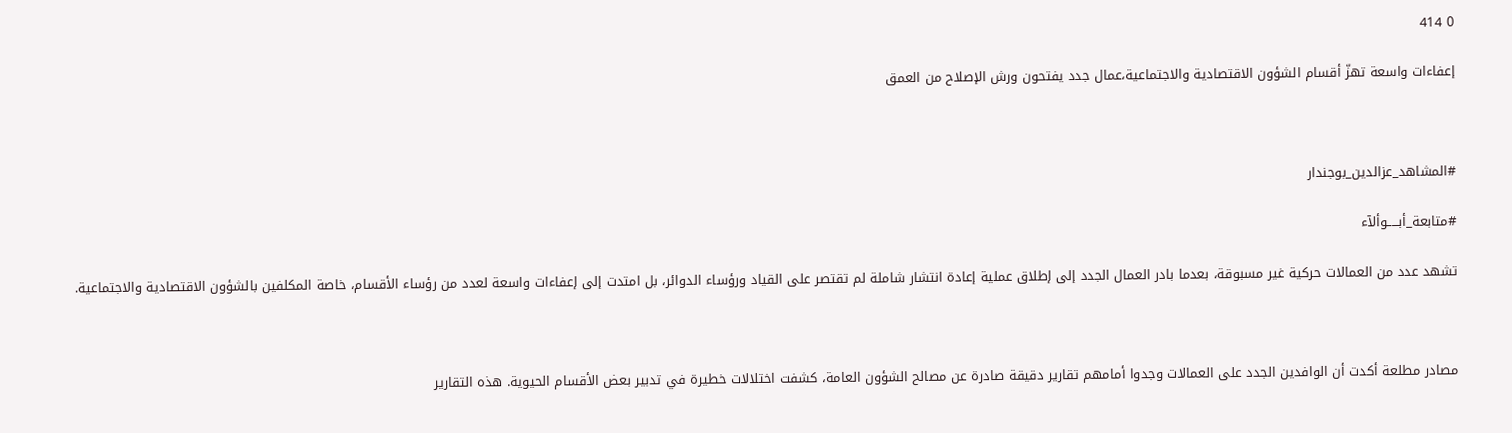0 414

إعفاءات واسعة تهزّ أقسام الشؤون الاقتصادية والاجتماعية،عمال جدد يفتحون ورش الإصلاح من العمق



#المشاهد_عزالدين_بوجندار

#متابعة_أبـــــوألآء

تشهد عدد من العمالات حركية غير مسبوقة، بعدما بادر العمال الجدد إلى إطلاق عملية إعادة انتشار شاملة لم تقتصر على القياد ورؤساء الدوائر، بل امتدت إلى إعفاءات واسعة لعدد من رؤساء الأقسام، خاصة المكلفين بالشؤون الاقتصادية والاجتماعية.



مصادر مطلعة أكدت أن الوافدين الجدد على العمالات وجدوا أمامهم تقارير دقيقة صادرة عن مصالح الشؤون العامة، كشفت اختلالات خطيرة في تدبير بعض الأقسام الحيوية. هذه التقارير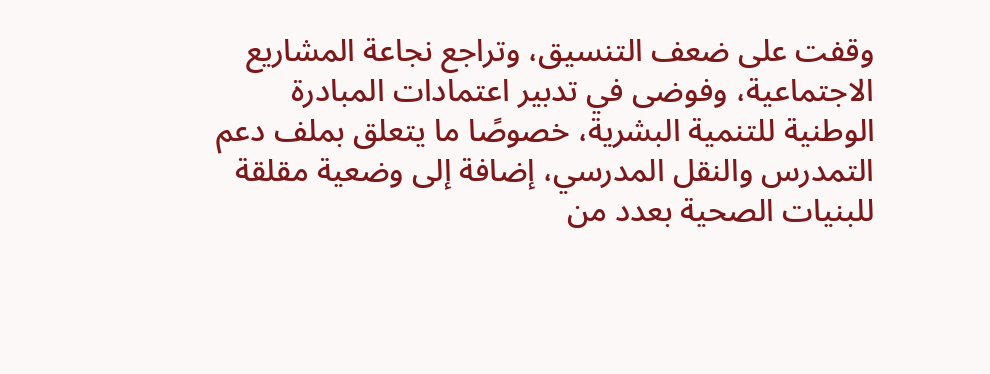وقفت على ضعف التنسيق، وتراجع نجاعة المشاريع الاجتماعية، وفوضى في تدبير اعتمادات المبادرة الوطنية للتنمية البشرية، خصوصًا ما يتعلق بملف دعم التمدرس والنقل المدرسي، إضافة إلى وضعية مقلقة للبنيات الصحية بعدد من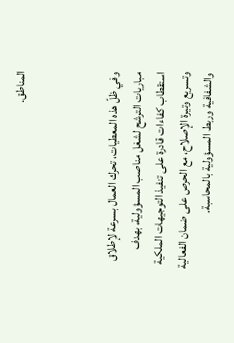المناطق.



وفي ظلّ هذه المعطيات، تحرك العمال بسرعة لإطلاق مباريات الترشح لشغل مناصب المسؤولية، بهدف استقطاب كفاءات قادرة على تنفيذ التوجيهات الملكية وتسريع وتيرة الإصلاح، مع الحرص على ضمان الفعالية والشفافية وربط المسؤولية بالمحاسبة.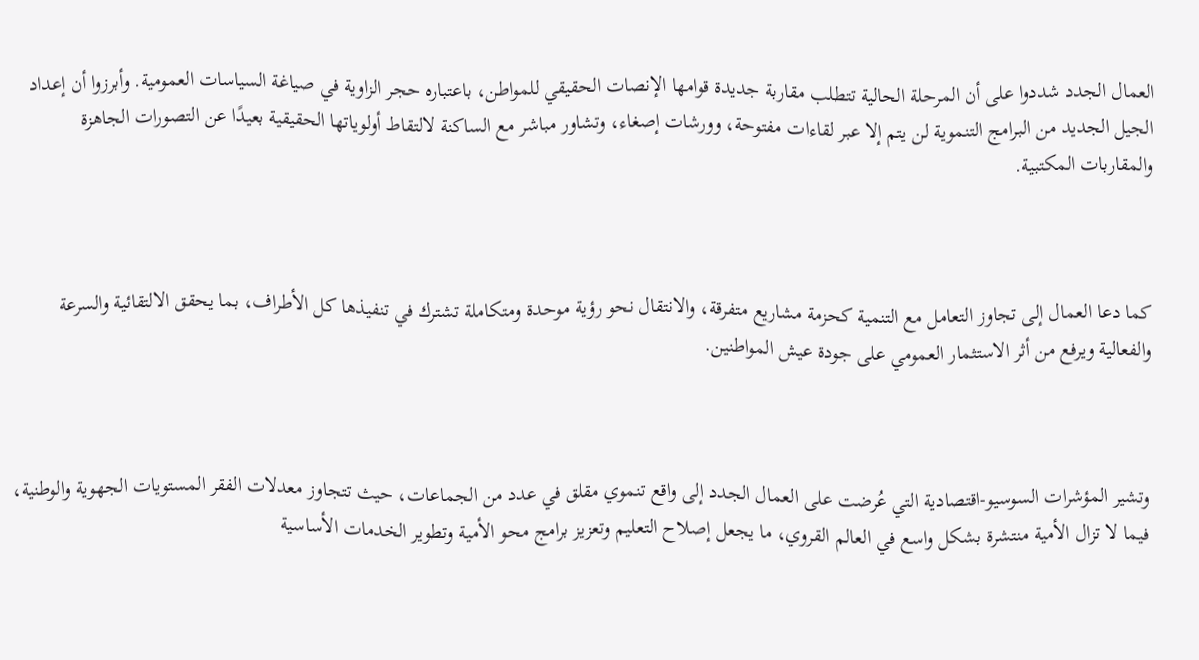العمال الجدد شددوا على أن المرحلة الحالية تتطلب مقاربة جديدة قوامها الإنصات الحقيقي للمواطن، باعتباره حجر الزاوية في صياغة السياسات العمومية. وأبرزوا أن إعداد الجيل الجديد من البرامج التنموية لن يتم إلا عبر لقاءات مفتوحة، وورشات إصغاء، وتشاور مباشر مع الساكنة لالتقاط أولوياتها الحقيقية بعيدًا عن التصورات الجاهزة والمقاربات المكتبية.



كما دعا العمال إلى تجاوز التعامل مع التنمية كحزمة مشاريع متفرقة، والانتقال نحو رؤية موحدة ومتكاملة تشترك في تنفيذها كل الأطراف، بما يحقق الالتقائية والسرعة والفعالية ويرفع من أثر الاستثمار العمومي على جودة عيش المواطنين.



وتشير المؤشرات السوسيو-اقتصادية التي عُرضت على العمال الجدد إلى واقع تنموي مقلق في عدد من الجماعات، حيث تتجاوز معدلات الفقر المستويات الجهوية والوطنية، فيما لا تزال الأمية منتشرة بشكل واسع في العالم القروي، ما يجعل إصلاح التعليم وتعزيز برامج محو الأمية وتطوير الخدمات الأساسية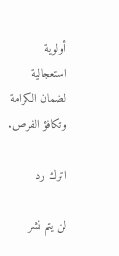أولوية استعجالية لضمان الكرامة وتكافؤ الفرص.

اترك رد

لن يتم نشر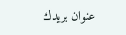عنوان بريدك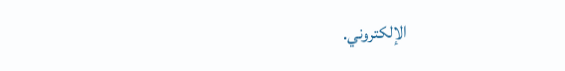الإلكتروني.